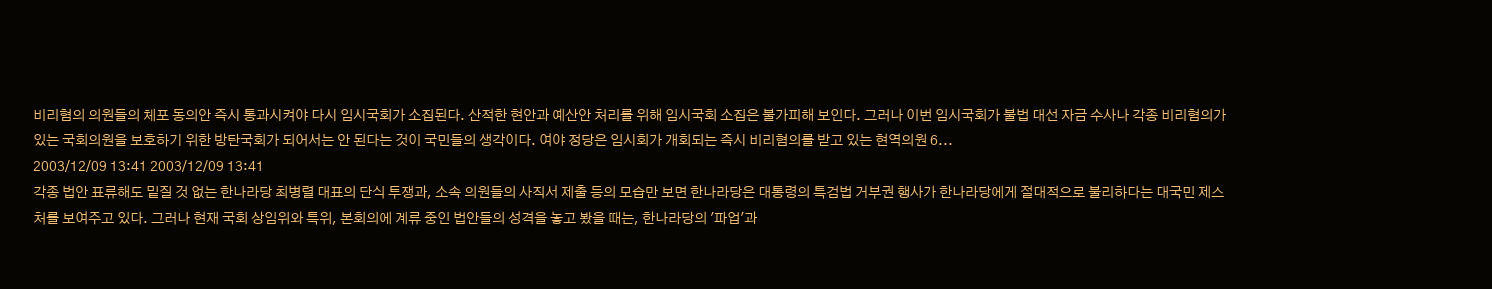비리혐의 의원들의 체포 동의안 즉시 통과시켜야 다시 임시국회가 소집된다. 산적한 현안과 예산안 처리를 위해 임시국회 소집은 불가피해 보인다. 그러나 이번 임시국회가 불법 대선 자금 수사나 각종 비리혐의가 있는 국회의원을 보호하기 위한 방탄국회가 되어서는 안 된다는 것이 국민들의 생각이다. 여야 정당은 임시회가 개회되는 즉시 비리혐의를 받고 있는 현역의원 6...
2003/12/09 13:41 2003/12/09 13:41
각종 법안 표류해도 밑질 것 없는 한나라당 최병렬 대표의 단식 투쟁과, 소속 의원들의 사직서 제출 등의 모습만 보면 한나라당은 대통령의 특검법 거부권 행사가 한나라당에게 절대적으로 불리하다는 대국민 제스처를 보여주고 있다. 그러나 현재 국회 상임위와 특위, 본회의에 계류 중인 법안들의 성격을 놓고 봤을 때는, 한나라당의 '파업'과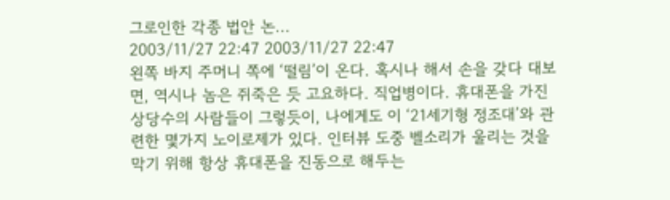그로인한 각종 법안 논...
2003/11/27 22:47 2003/11/27 22:47
왼쪽 바지 주머니 쪽에 ‘떨림’이 온다. 혹시나 해서 손을 갖다 대보면, 역시나 놈은 쥐죽은 듯 고요하다. 직업병이다. 휴대폰을 가진 상당수의 사람들이 그렇듯이, 나에게도 이 ‘21세기형 정조대’와 관련한 몇가지 노이로제가 있다. 인터뷰 도중 벨소리가 울리는 것을 막기 위해 항상 휴대폰을 진동으로 해두는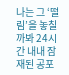나는 그 ‘떨림’을 놓칠까봐 24시간 내내 잠재된 공포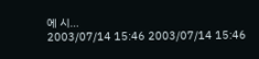에 시...
2003/07/14 15:46 2003/07/14 15:46